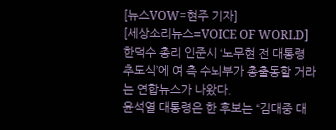[뉴스VOW=현주 기자]
[세상소리뉴스=VOICE OF WORLD] 한덕수 총리 인준시 ‘노무현 전 대통령 추도식’에 여 측 수뇌부가 총출동할 거라는 연합뉴스가 나왔다.
윤석열 대통령은 한 후보는 “김대중 대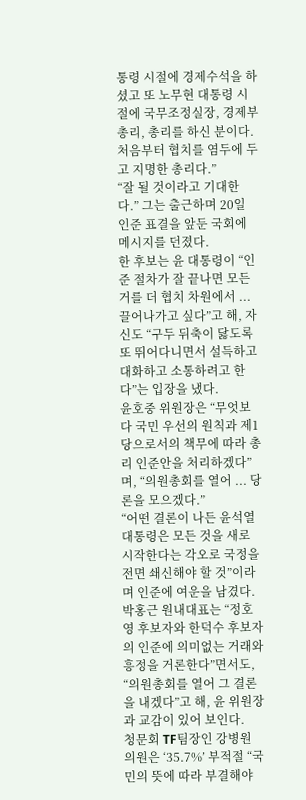통령 시절에 경제수석을 하셨고 또 노무현 대통령 시절에 국무조정실장, 경제부총리, 총리를 하신 분이다. 처음부터 협치를 염두에 두고 지명한 총리다.”
“잘 될 것이라고 기대한다.” 그는 출근하며 20일 인준 표결을 앞둔 국회에 메시지를 던졌다.
한 후보는 윤 대통령이 “인준 절차가 잘 끝나면 모든 거를 더 협치 차원에서 ... 끌어나가고 싶다”고 해, 자신도 “구두 뒤축이 닳도록 또 뛰어다니면서 설득하고 대화하고 소통하려고 한다”는 입장을 냈다.
윤호중 위원장은 “무엇보다 국민 우선의 원칙과 제1당으로서의 책무에 따라 총리 인준안을 처리하겠다”며, “의원총회를 열어 ... 당론을 모으겠다.”
“어떤 결론이 나든 윤석열 대통령은 모든 것을 새로 시작한다는 각오로 국정을 전면 쇄신해야 할 것”이라며 인준에 여운을 남겼다.
박홍근 원내대표는 “정호영 후보자와 한덕수 후보자의 인준에 의미없는 거래와 흥정을 거론한다”면서도, “의원총회를 열어 그 결론을 내겠다”고 해, 윤 위원장과 교감이 있어 보인다.
청문회 TF팀장인 강병원 의원은 ‘35.7%’ 부적절 “국민의 뜻에 따라 부결해야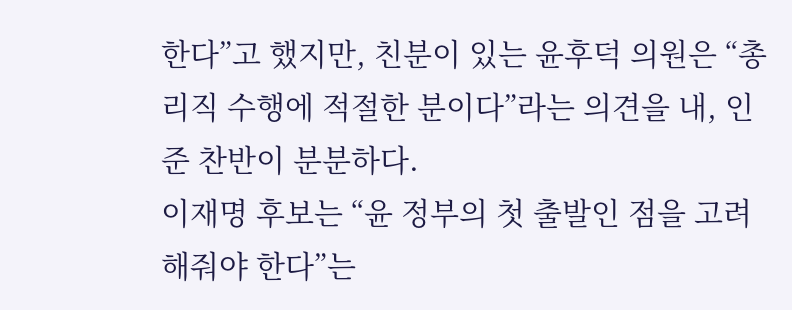한다”고 했지만, 친분이 있는 윤후덕 의원은 “총리직 수행에 적절한 분이다”라는 의견을 내, 인준 찬반이 분분하다.
이재명 후보는 “윤 정부의 첫 출발인 점을 고려해줘야 한다”는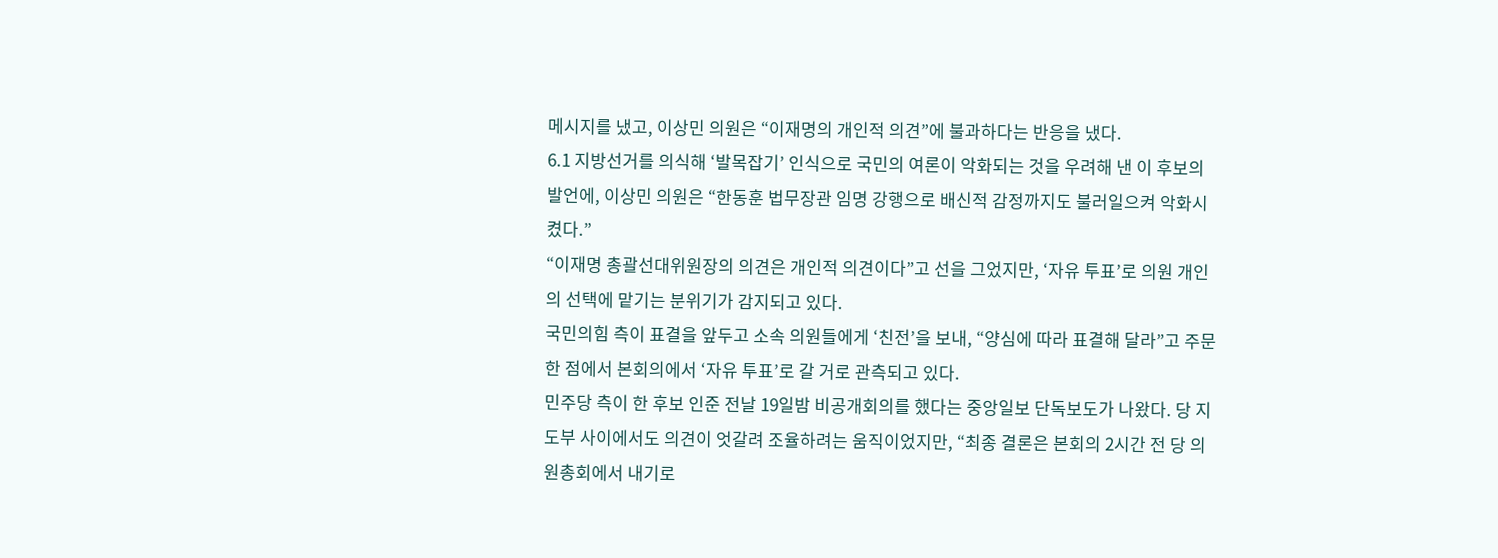메시지를 냈고, 이상민 의원은 “이재명의 개인적 의견”에 불과하다는 반응을 냈다.
6.1 지방선거를 의식해 ‘발목잡기’ 인식으로 국민의 여론이 악화되는 것을 우려해 낸 이 후보의 발언에, 이상민 의원은 “한동훈 법무장관 임명 강행으로 배신적 감정까지도 불러일으켜 악화시켰다.”
“이재명 총괄선대위원장의 의견은 개인적 의견이다”고 선을 그었지만, ‘자유 투표’로 의원 개인의 선택에 맡기는 분위기가 감지되고 있다.
국민의힘 측이 표결을 앞두고 소속 의원들에게 ‘친전’을 보내, “양심에 따라 표결해 달라”고 주문한 점에서 본회의에서 ‘자유 투표’로 갈 거로 관측되고 있다.
민주당 측이 한 후보 인준 전날 19일밤 비공개회의를 했다는 중앙일보 단독보도가 나왔다. 당 지도부 사이에서도 의견이 엇갈려 조율하려는 움직이었지만, “최종 결론은 본회의 2시간 전 당 의원총회에서 내기로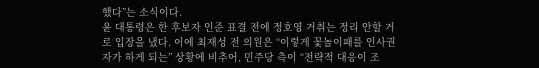했다”는 소식이다.
윤 대통령은 한 후보자 인준 표결 전에 정호영 거취는 정리 안할 거로 입장을 냈다. 이에 최재성 전 의원은 “이렇게 꽃놀이패를 인사권자가 하게 되는” 상황에 비추어, 민주당 측이 “전략적 대응이 조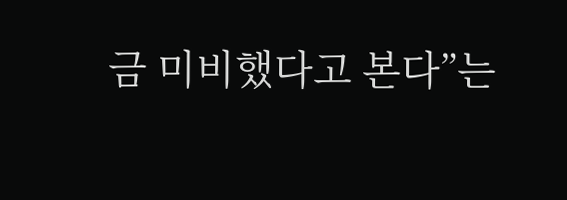금 미비했다고 본다”는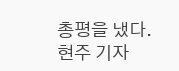총평을 냈다.
현주 기자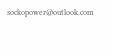sockopower@outlook.com